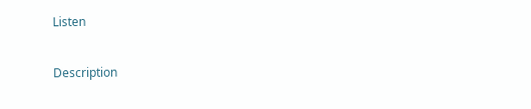Listen

Description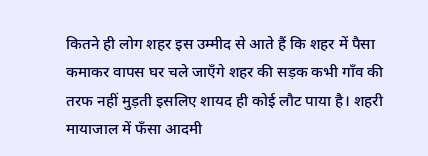कितने ही लोग शहर इस उम्मीद से आते हैं कि शहर में पैसा कमाकर वापस घर चले जाएँगे शहर की सड़क कभी गाँव की तरफ नहीं मुड़ती इसलिए शायद ही कोई लौट पाया है। शहरी मायाजाल में फँसा आदमी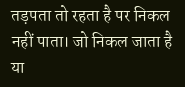तड़पता तो रहता है पर निकल नहीं पाता। जो निकल जाता है या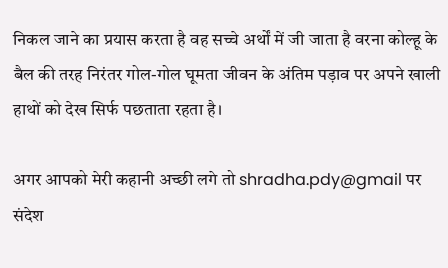निकल जाने का प्रयास करता है वह सच्चे अर्थों में जी जाता है वरना कोल्हू के बैल की तरह निरंतर गोल-गोल घूमता जीवन के अंतिम पड़ाव पर अपने खाली हाथों को देख सिर्फ पछताता रहता है।

अगर आपको मेरी कहानी अच्छी लगे तो shradha.pdy@gmail पर संदेश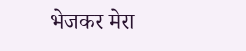भेजकर मेरा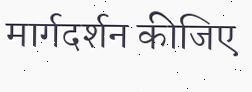मार्गदर्शन कीजिए